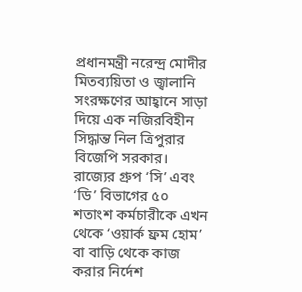প্রধানমন্ত্রী নরেন্দ্র মোদীর মিতব্যয়িতা ও জ্বালানি সংরক্ষণের আহ্বানে সাড়া দিয়ে এক নজিরবিহীন সিদ্ধান্ত নিল ত্রিপুরার বিজেপি সরকার। রাজ্যের গ্রুপ ‘সি’ এবং ‘ডি’ বিভাগের ৫০ শতাংশ কর্মচারীকে এখন থেকে ‘ওয়ার্ক ফ্রম হোম’ বা বাড়ি থেকে কাজ করার নির্দেশ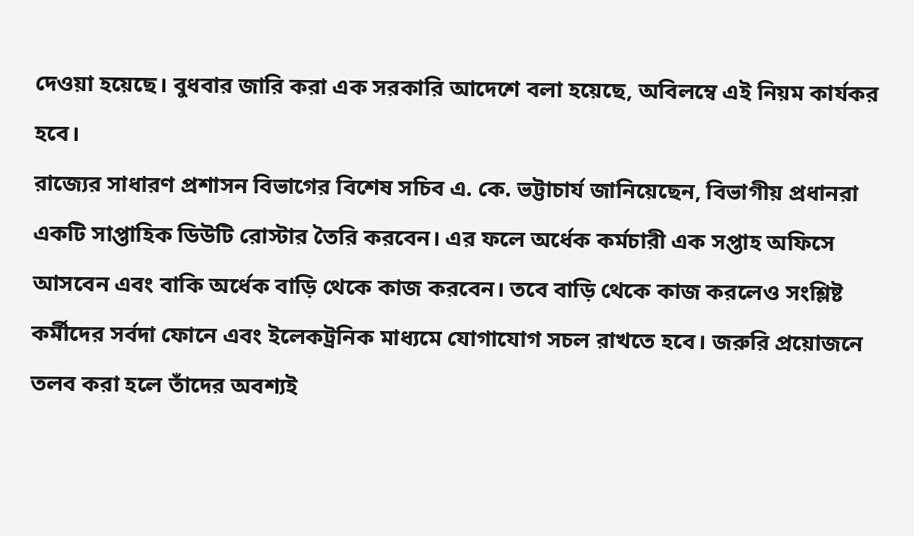দেওয়া হয়েছে। বুধবার জারি করা এক সরকারি আদেশে বলা হয়েছে, অবিলম্বে এই নিয়ম কার্যকর হবে।
রাজ্যের সাধারণ প্রশাসন বিভাগের বিশেষ সচিব এ. কে. ভট্টাচার্য জানিয়েছেন, বিভাগীয় প্রধানরা একটি সাপ্তাহিক ডিউটি রোস্টার তৈরি করবেন। এর ফলে অর্ধেক কর্মচারী এক সপ্তাহ অফিসে আসবেন এবং বাকি অর্ধেক বাড়ি থেকে কাজ করবেন। তবে বাড়ি থেকে কাজ করলেও সংশ্লিষ্ট কর্মীদের সর্বদা ফোনে এবং ইলেকট্রনিক মাধ্যমে যোগাযোগ সচল রাখতে হবে। জরুরি প্রয়োজনে তলব করা হলে তাঁদের অবশ্যই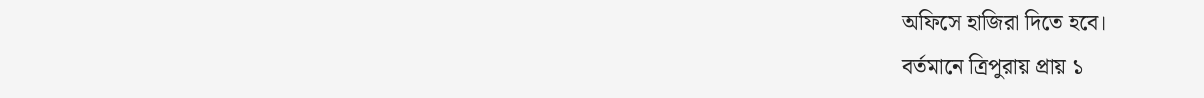অফিসে হাজিরা দিতে হবে।
বর্তমানে ত্রিপুরায় প্রায় ১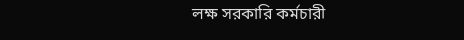লক্ষ সরকারি কর্মচারী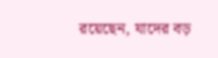রয়েছেন, যাদের বড়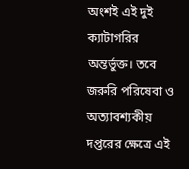অংশই এই দুই ক্যাটাগরির অন্তর্ভুক্ত। তবে জরুরি পরিষেবা ও অত্যাবশ্যকীয় দপ্তরের ক্ষেত্রে এই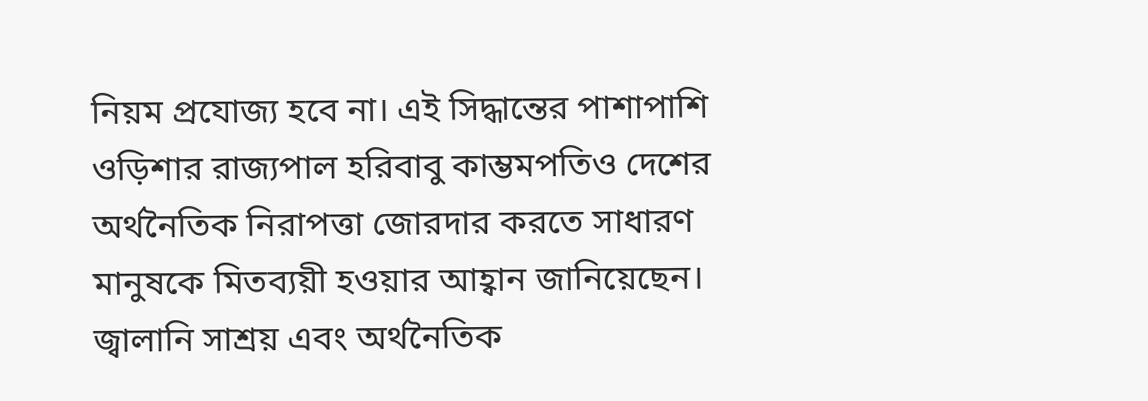নিয়ম প্রযোজ্য হবে না। এই সিদ্ধান্তের পাশাপাশি ওড়িশার রাজ্যপাল হরিবাবু কাম্ভমপতিও দেশের অর্থনৈতিক নিরাপত্তা জোরদার করতে সাধারণ মানুষকে মিতব্যয়ী হওয়ার আহ্বান জানিয়েছেন। জ্বালানি সাশ্রয় এবং অর্থনৈতিক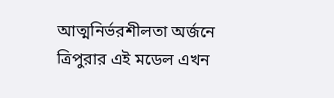আত্মনির্ভরশীলতা অর্জনে ত্রিপুরার এই মডেল এখন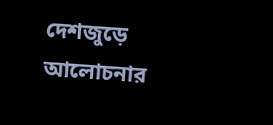দেশজুড়ে আলোচনার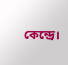কেন্দ্রে।